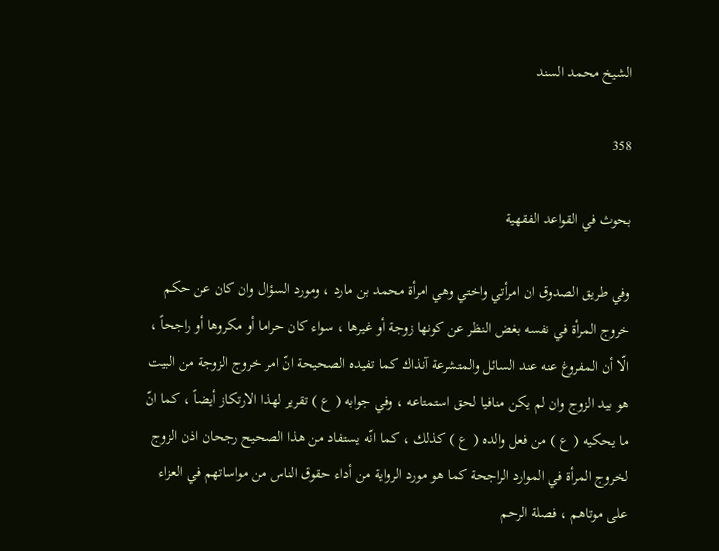الشيخ محمد السند

358

بحوث في القواعد الفقهية

وفي طريق الصدوق ان امرأتي واختي وهي امرأة محمد بن مارد ، ومورد السؤال وان كان عن حكم خروج المرأة في نفسه بغض النظر عن كونها زوجة أو غيرها ، سواء كان حراما أو مكروها أو راجحاً ، الّا أن المفروغ عنه عند السائل والمتشرعة آنذاك كما تفيده الصحيحة انّ امر خروج الزوجة من البيت هو بيد الزوج وان لم يكن منافيا لحق استمتاعه ، وفي جوابه ( ع ) تقرير لهذا الارتكاز أيضاً ، كما انّ ما يحكيه ( ع ) من فعل والده ( ع ) كذلك ، كما انّه يستفاد من هذا الصحيح رجحان اذن الزوج لخروج المرأة في الموارد الراجحة كما هو مورد الرواية من أداء حقوق الناس من مواساتهم في العزاء على موتاهم ، فصلة الرحم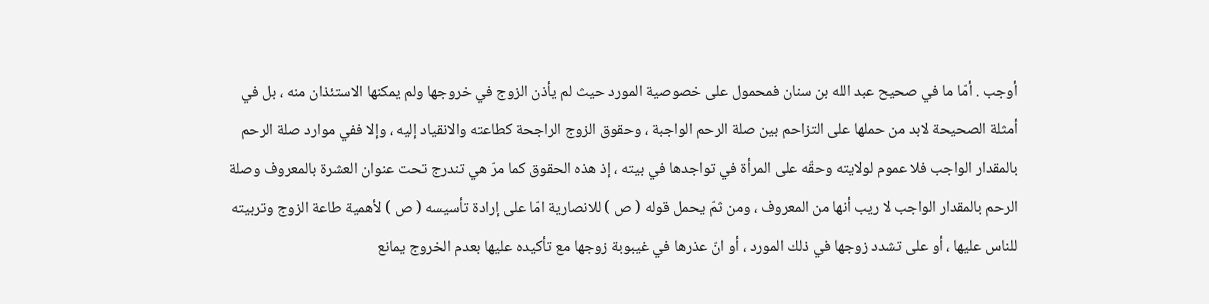أوجب . أمّا ما في صحيح عبد الله بن سنان فمحمول على خصوصية المورد حيث لم يأذن الزوج في خروجها ولم يمكنها الاستئذان منه ، بل في أمثلة الصحيحة لابد من حملها على التزاحم بين صلة الرحم الواجبة ، وحقوق الزوج الراجحة كطاعته والانقياد إليه ، وإلا ففي موارد صلة الرحم بالمقدار الواجب فلا عموم لولايته وحقّه على المرأة في تواجدها في بيته ، إذ هذه الحقوق كما مرّ هي تندرج تحت عنوان العشرة بالمعروف وصلة الرحم بالمقدار الواجب لا ريب أنها من المعروف ، ومن ثمّ يحمل قوله ( ص ) للانصارية امّا على إرادة تأسيسه ( ص ) لأهمية طاعة الزوج وتربيته للناس عليها ، أو على تشدد زوجها في ذلك المورد ، أو انّ عذرها في غيبوبة زوجها مع تأكيده عليها بعدم الخروج يمانع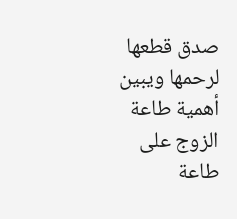صدق قطعها لرحمها ويبين أهمية طاعة الزوج على طاعة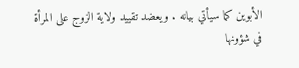الأبوين كما سيأتي بيانه . ويعضد تقييد ولاية الزوج على المرأة في شؤونها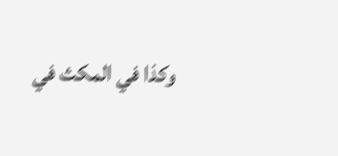وكذا في المكث في